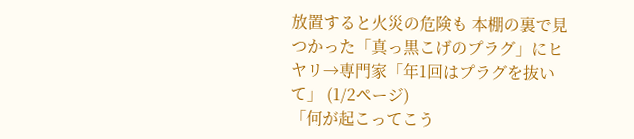放置すると火災の危険も 本棚の裏で見つかった「真っ黒こげのプラグ」にヒヤリ→専門家「年1回はプラグを抜いて」 (1/2ページ)
「何が起こってこう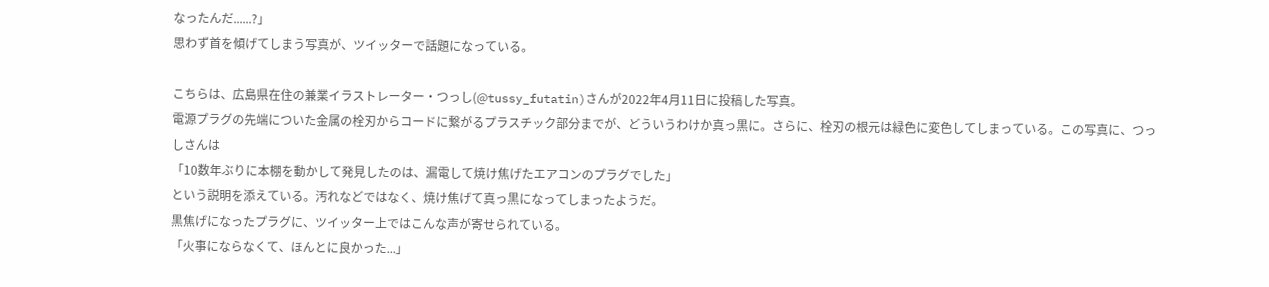なったんだ......?」
思わず首を傾げてしまう写真が、ツイッターで話題になっている。

こちらは、広島県在住の兼業イラストレーター・つっし(@tussy_futatin)さんが2022年4月11日に投稿した写真。
電源プラグの先端についた金属の栓刃からコードに繋がるプラスチック部分までが、どういうわけか真っ黒に。さらに、栓刃の根元は緑色に変色してしまっている。この写真に、つっしさんは
「10数年ぶりに本棚を動かして発見したのは、漏電して焼け焦げたエアコンのプラグでした」
という説明を添えている。汚れなどではなく、焼け焦げて真っ黒になってしまったようだ。
黒焦げになったプラグに、ツイッター上ではこんな声が寄せられている。
「火事にならなくて、ほんとに良かった...」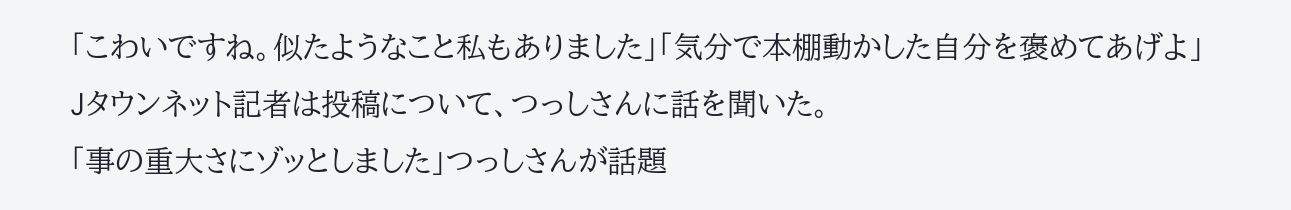「こわいですね。似たようなこと私もありました」「気分で本棚動かした自分を褒めてあげよ」
Jタウンネット記者は投稿について、つっしさんに話を聞いた。
「事の重大さにゾッとしました」つっしさんが話題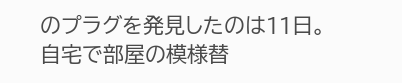のプラグを発見したのは11日。自宅で部屋の模様替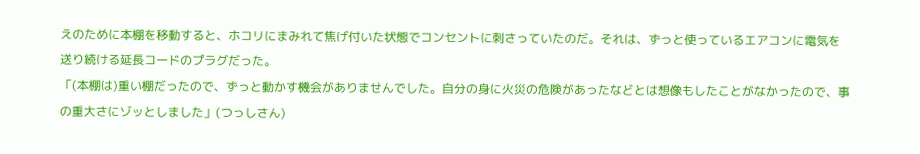えのために本棚を移動すると、ホコリにまみれて焦げ付いた状態でコンセントに刺さっていたのだ。それは、ずっと使っているエアコンに電気を送り続ける延長コードのプラグだった。
「(本棚は)重い棚だったので、ずっと動かす機会がありませんでした。自分の身に火災の危険があったなどとは想像もしたことがなかったので、事の重大さにゾッとしました」(つっしさん)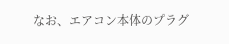なお、エアコン本体のプラグ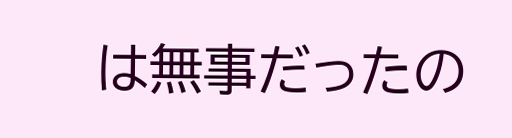は無事だったの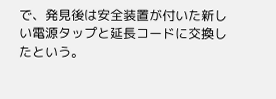で、発見後は安全装置が付いた新しい電源タップと延長コードに交換したという。